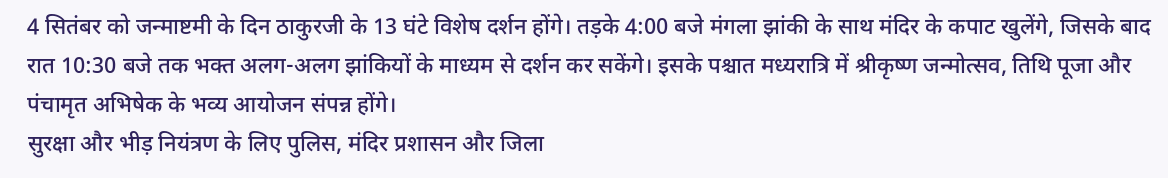4 सितंबर को जन्माष्टमी के दिन ठाकुरजी के 13 घंटे विशेष दर्शन होंगे। तड़के 4:00 बजे मंगला झांकी के साथ मंदिर के कपाट खुलेंगे, जिसके बाद रात 10:30 बजे तक भक्त अलग-अलग झांकियों के माध्यम से दर्शन कर सकेंगे। इसके पश्चात मध्यरात्रि में श्रीकृष्ण जन्मोत्सव, तिथि पूजा और पंचामृत अभिषेक के भव्य आयोजन संपन्न होंगे।
सुरक्षा और भीड़ नियंत्रण के लिए पुलिस, मंदिर प्रशासन और जिला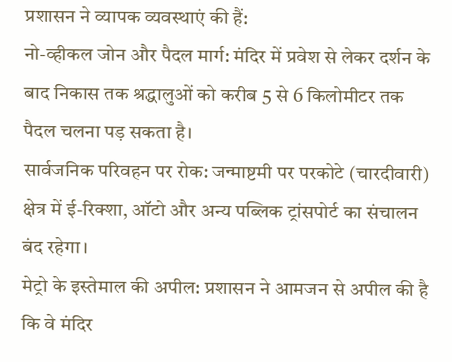प्रशासन ने व्यापक व्यवस्थाएं की हैं:
नो-व्हीकल जोन और पैदल मार्ग: मंदिर में प्रवेश से लेकर दर्शन के बाद निकास तक श्रद्धालुओं को करीब 5 से 6 किलोमीटर तक पैदल चलना पड़ सकता है।
सार्वजनिक परिवहन पर रोक: जन्माष्टमी पर परकोटे (चारदीवारी) क्षेत्र में ई-रिक्शा, ऑटो और अन्य पब्लिक ट्रांसपोर्ट का संचालन बंद रहेगा।
मेट्रो के इस्तेमाल की अपील: प्रशासन ने आमजन से अपील की है कि वे मंदिर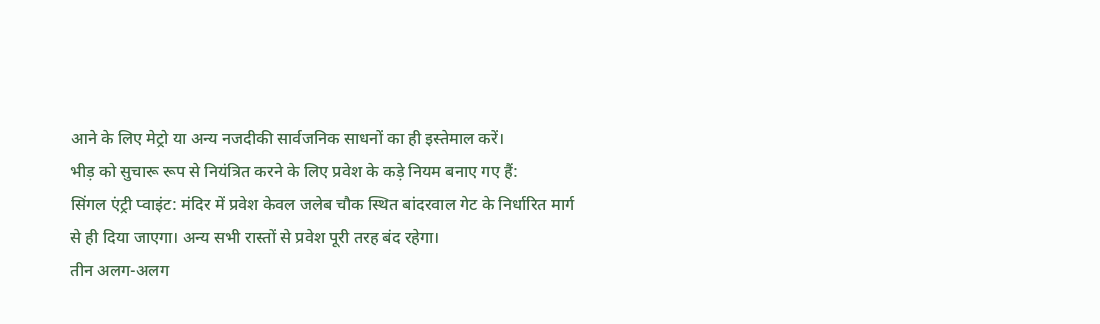आने के लिए मेट्रो या अन्य नजदीकी सार्वजनिक साधनों का ही इस्तेमाल करें।
भीड़ को सुचारू रूप से नियंत्रित करने के लिए प्रवेश के कड़े नियम बनाए गए हैं:
सिंगल एंट्री प्वाइंट: मंदिर में प्रवेश केवल जलेब चौक स्थित बांदरवाल गेट के निर्धारित मार्ग से ही दिया जाएगा। अन्य सभी रास्तों से प्रवेश पूरी तरह बंद रहेगा।
तीन अलग-अलग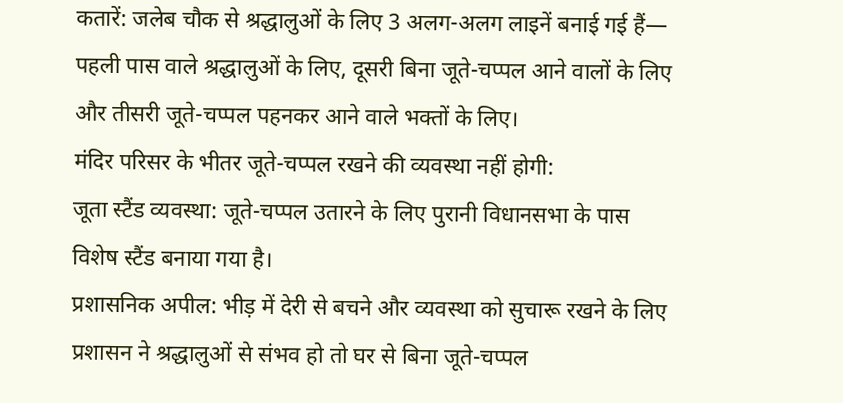कतारें: जलेब चौक से श्रद्धालुओं के लिए 3 अलग-अलग लाइनें बनाई गई हैं— पहली पास वाले श्रद्धालुओं के लिए, दूसरी बिना जूते-चप्पल आने वालों के लिए और तीसरी जूते-चप्पल पहनकर आने वाले भक्तों के लिए।
मंदिर परिसर के भीतर जूते-चप्पल रखने की व्यवस्था नहीं होगी:
जूता स्टैंड व्यवस्था: जूते-चप्पल उतारने के लिए पुरानी विधानसभा के पास विशेष स्टैंड बनाया गया है।
प्रशासनिक अपील: भीड़ में देरी से बचने और व्यवस्था को सुचारू रखने के लिए प्रशासन ने श्रद्धालुओं से संभव हो तो घर से बिना जूते-चप्पल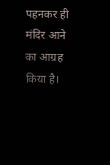पहनकर ही मंदिर आने का आग्रह किया है।